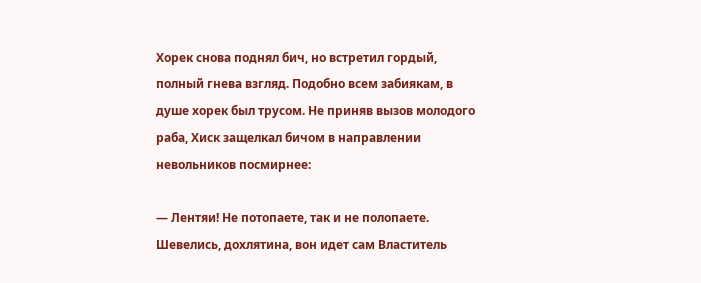Хорек снова поднял бич, но встретил гордый, полный гнева взгляд. Подобно всем забиякам, в душе хорек был трусом. Не приняв вызов молодого раба, Хиск защелкал бичом в направлении невольников посмирнее:

— Лентяи! Не потопаете, так и не полопаете. Шевелись, дохлятина, вон идет сам Властитель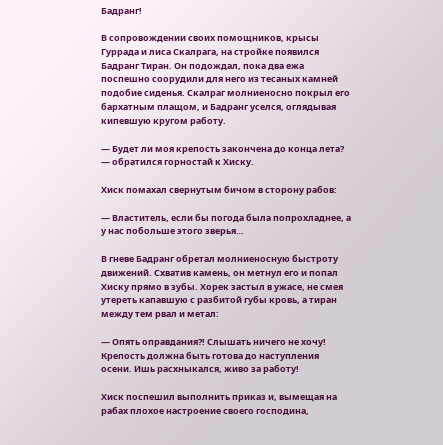Бадранг!

В сопровождении своих помощников, крысы Гуррада и лиса Скалрага, на стройке появился Бадранг Тиран. Он подождал, пока два ежа поспешно соорудили для него из тесаных камней подобие сиденья. Скалраг молниеносно покрыл его бархатным плащом, и Бадранг уселся, оглядывая кипевшую кругом работу.

— Будет ли моя крепость закончена до конца лета? — обратился горностай к Хиску.

Хиск помахал свернутым бичом в сторону рабов:

— Властитель, если бы погода была попрохладнее, а у нас побольше этого зверья…

В гневе Бадранг обретал молниеносную быстроту движений. Схватив камень, он метнул его и попал Хиску прямо в зубы. Хорек застыл в ужасе, не смея утереть капавшую с разбитой губы кровь, а тиран между тем рвал и метал:

— Опять оправдания?! Слышать ничего не хочу! Крепость должна быть готова до наступления осени. Ишь расхныкался, живо за работу!

Хиск поспешил выполнить приказ и, вымещая на рабах плохое настроение своего господина,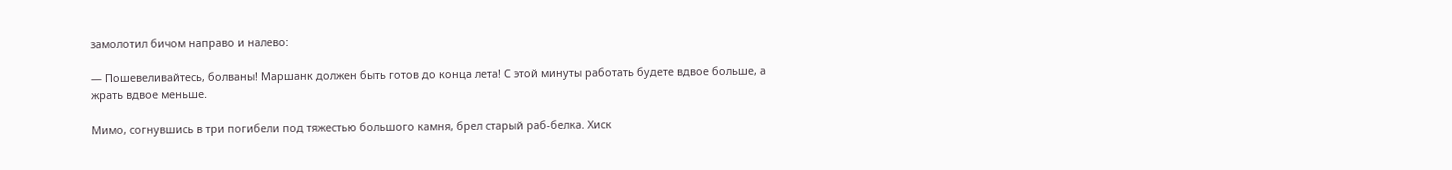замолотил бичом направо и налево:

— Пошевеливайтесь, болваны! Маршанк должен быть готов до конца лета! С этой минуты работать будете вдвое больше, а жрать вдвое меньше.

Мимо, согнувшись в три погибели под тяжестью большого камня, брел старый раб-белка. Хиск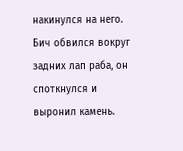накинулся на него. Бич обвился вокруг задних лап раба, он споткнулся и выронил камень.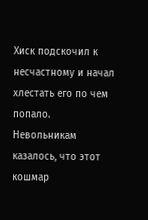Хиск подскочил к несчастному и начал хлестать его по чем попало. Невольникам казалось, что этот кошмар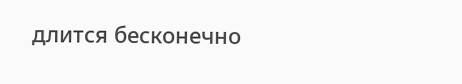длится бесконечно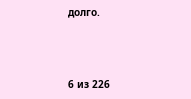долго.



6 из 226